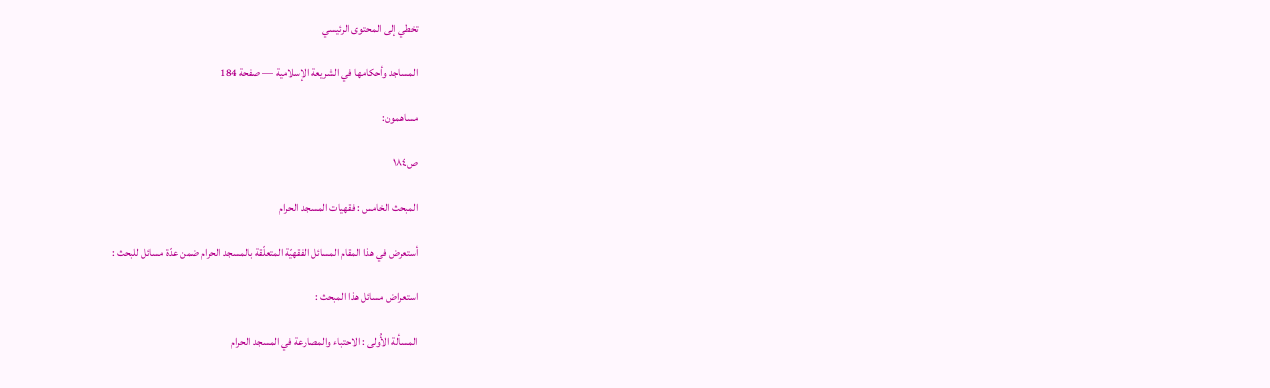تخطي إلى المحتوى الرئيسي

المساجد وأحكامها في الشريعة الإسلامية — صفحة 184

مساهمون:

ص١٨٤

المبحث الخامس : فقهيات المسجد الحرام

أستعرض في هذا المقام المسائل الفقهيّة المتعلّقة بالمسجد الحرام ضمن عدّة مسائل للبحث :

استعراض مسائل هذا المبحث :

المسألة الأُولى : الاحتباء والمصارعة في المسجد الحرام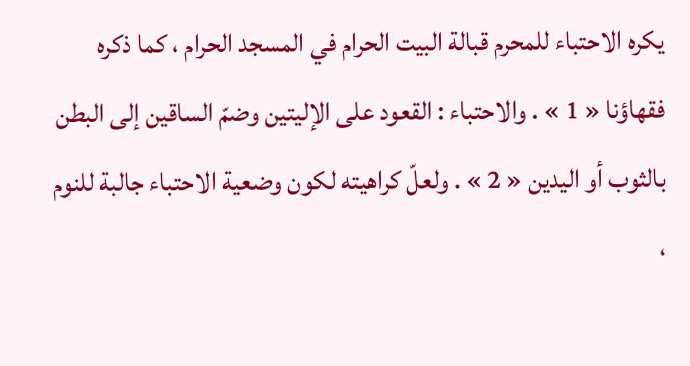يكره الاحتباء للمحرم قبالة البيت الحرام في المسجد الحرام ، كما ذكره فقهاؤنا « 1 » . والاحتباء : القعود على الإليتين وضمّ الساقين إلى البطن بالثوب أو اليدين « 2 » . ولعلّ كراهيته لكون وضعية الاحتباء جالبة للنوم ،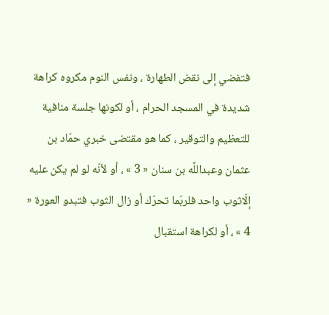فتفضي إلى نقض الطهارة ، ونفس النوم مكروه كراهة شديدة في المسجد الحرام ، أو لكونها جلسة منافية للتعظيم والتوقير ، كما هو مقتضى خبري حمّاد بن عثمان وعبداللَّه بن سنان « 3 » ، أو لأنّه لو لم يكن عليه إلّاثوب واحد فلربّما تحرّك أو زال الثوب فتبدو العورة « 4 » ، أو لكراهة استقبال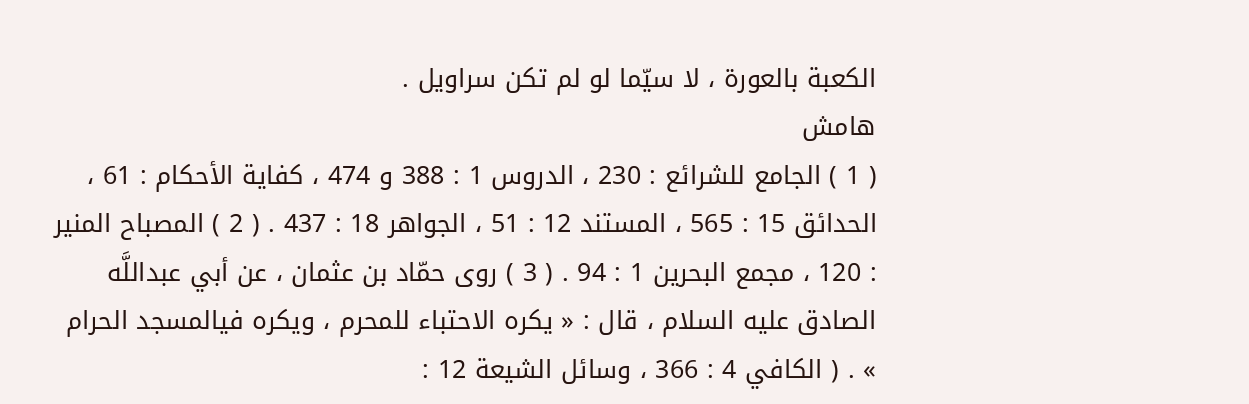الكعبة بالعورة ، لا سيّما لو لم تكن سراويل .
هامش
( 1 ) الجامع للشرائع : 230 ، الدروس 1 : 388 و 474 ، كفاية الأحكام : 61 ، الحدائق 15 : 565 ، المستند 12 : 51 ، الجواهر 18 : 437 . ( 2 ) المصباح المنير : 120 ، مجمع البحرين 1 : 94 . ( 3 ) روى حمّاد بن عثمان ، عن أبي عبداللَّه الصادق عليه السلام ، قال : « يكره الاحتباء للمحرم ، ويكره فيالمسجد الحرام » . ( الكافي 4 : 366 ، وسائل الشيعة 12 :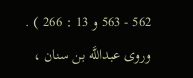562 - 563 و 13 : 266 ) . وروى عبداللَّه بن سنان ،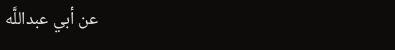عن أبي عبداللَّه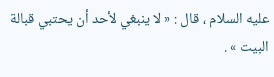عليه السلام ، قال : « لا ينبغي لأحد أن يحتبي قبالة البيت » .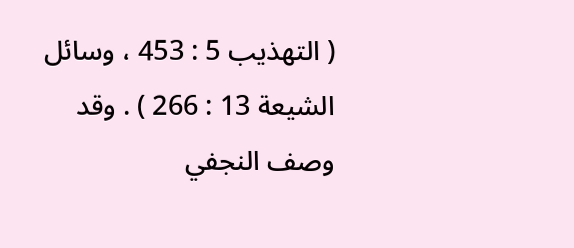( التهذيب 5 : 453 ، وسائل الشيعة 13 : 266 ) . وقد وصف النجفي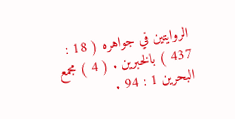الروايتين في جواهره ( 18 : 437 ) بالخبرين . ( 4 ) مجمع البحرين 1 : 94 .